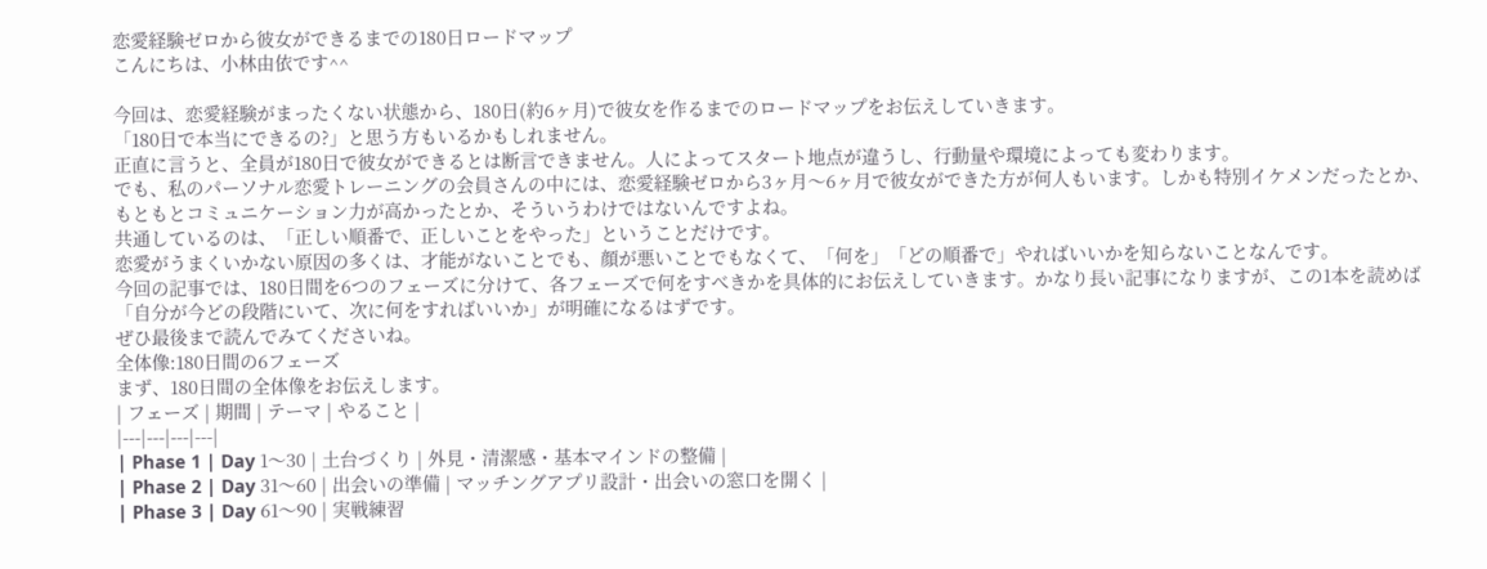恋愛経験ゼロから彼女ができるまでの180日ロードマップ
こんにちは、小林由依です^^

今回は、恋愛経験がまったくない状態から、180日(約6ヶ月)で彼女を作るまでのロードマップをお伝えしていきます。
「180日で本当にできるの?」と思う方もいるかもしれません。
正直に言うと、全員が180日で彼女ができるとは断言できません。人によってスタート地点が違うし、行動量や環境によっても変わります。
でも、私のパーソナル恋愛トレーニングの会員さんの中には、恋愛経験ゼロから3ヶ月〜6ヶ月で彼女ができた方が何人もいます。しかも特別イケメンだったとか、もともとコミュニケーション力が高かったとか、そういうわけではないんですよね。
共通しているのは、「正しい順番で、正しいことをやった」ということだけです。
恋愛がうまくいかない原因の多くは、才能がないことでも、顔が悪いことでもなくて、「何を」「どの順番で」やればいいかを知らないことなんです。
今回の記事では、180日間を6つのフェーズに分けて、各フェーズで何をすべきかを具体的にお伝えしていきます。かなり長い記事になりますが、この1本を読めば「自分が今どの段階にいて、次に何をすればいいか」が明確になるはずです。
ぜひ最後まで読んでみてくださいね。
全体像:180日間の6フェーズ
まず、180日間の全体像をお伝えします。
| フェーズ | 期間 | テーマ | やること |
|---|---|---|---|
| Phase 1 | Day 1〜30 | 土台づくり | 外見・清潔感・基本マインドの整備 |
| Phase 2 | Day 31〜60 | 出会いの準備 | マッチングアプリ設計・出会いの窓口を開く |
| Phase 3 | Day 61〜90 | 実戦練習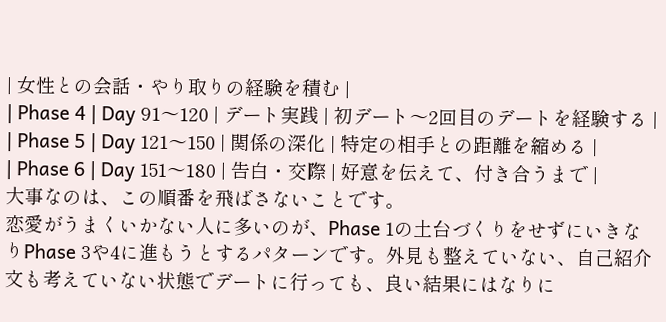| 女性との会話・やり取りの経験を積む |
| Phase 4 | Day 91〜120 | デート実践 | 初デート〜2回目のデートを経験する |
| Phase 5 | Day 121〜150 | 関係の深化 | 特定の相手との距離を縮める |
| Phase 6 | Day 151〜180 | 告白・交際 | 好意を伝えて、付き合うまで |
大事なのは、この順番を飛ばさないことです。
恋愛がうまくいかない人に多いのが、Phase 1の土台づくりをせずにいきなりPhase 3や4に進もうとするパターンです。外見も整えていない、自己紹介文も考えていない状態でデートに行っても、良い結果にはなりに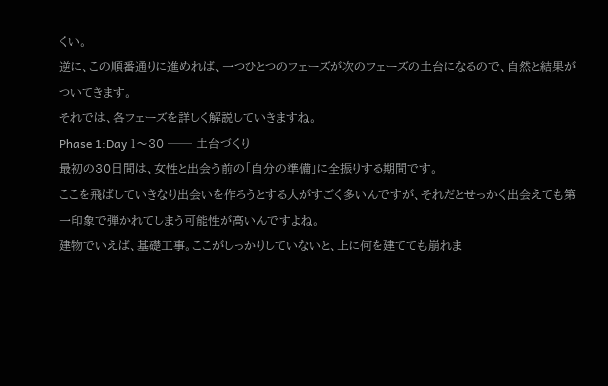くい。
逆に、この順番通りに進めれば、一つひとつのフェーズが次のフェーズの土台になるので、自然と結果がついてきます。
それでは、各フェーズを詳しく解説していきますね。
Phase 1:Day 1〜30 ── 土台づくり
最初の30日間は、女性と出会う前の「自分の準備」に全振りする期間です。
ここを飛ばしていきなり出会いを作ろうとする人がすごく多いんですが、それだとせっかく出会えても第一印象で弾かれてしまう可能性が高いんですよね。
建物でいえば、基礎工事。ここがしっかりしていないと、上に何を建てても崩れま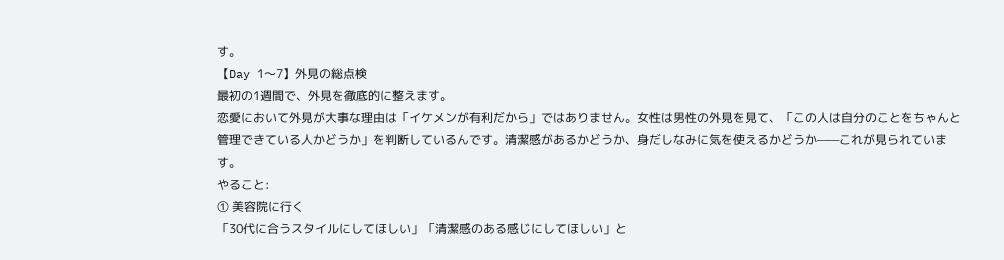す。
【Day 1〜7】外見の総点検
最初の1週間で、外見を徹底的に整えます。
恋愛において外見が大事な理由は「イケメンが有利だから」ではありません。女性は男性の外見を見て、「この人は自分のことをちゃんと管理できている人かどうか」を判断しているんです。清潔感があるかどうか、身だしなみに気を使えるかどうか——これが見られています。
やること:
① 美容院に行く
「30代に合うスタイルにしてほしい」「清潔感のある感じにしてほしい」と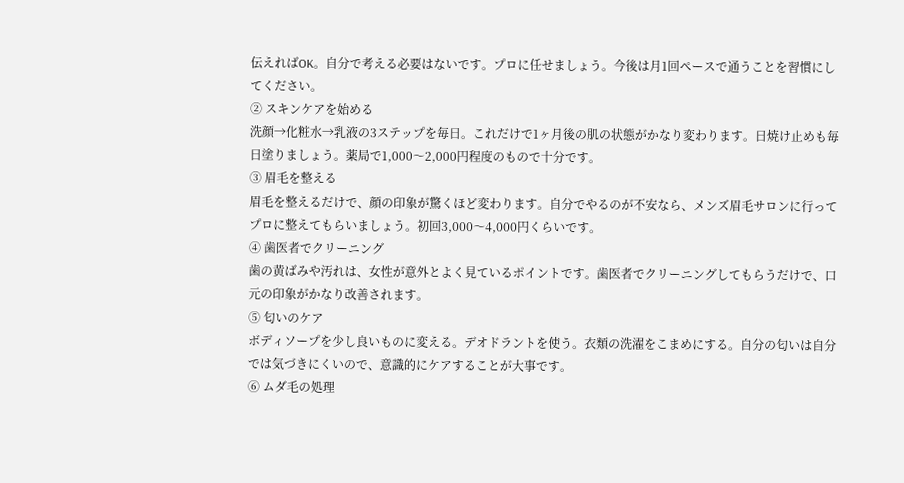伝えればOK。自分で考える必要はないです。プロに任せましょう。今後は月1回ペースで通うことを習慣にしてください。
② スキンケアを始める
洗顔→化粧水→乳液の3ステップを毎日。これだけで1ヶ月後の肌の状態がかなり変わります。日焼け止めも毎日塗りましょう。薬局で1,000〜2,000円程度のもので十分です。
③ 眉毛を整える
眉毛を整えるだけで、顔の印象が驚くほど変わります。自分でやるのが不安なら、メンズ眉毛サロンに行ってプロに整えてもらいましょう。初回3,000〜4,000円くらいです。
④ 歯医者でクリーニング
歯の黄ばみや汚れは、女性が意外とよく見ているポイントです。歯医者でクリーニングしてもらうだけで、口元の印象がかなり改善されます。
⑤ 匂いのケア
ボディソープを少し良いものに変える。デオドラントを使う。衣類の洗濯をこまめにする。自分の匂いは自分では気づきにくいので、意識的にケアすることが大事です。
⑥ ムダ毛の処理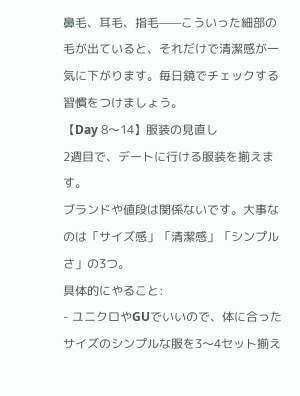鼻毛、耳毛、指毛——こういった細部の毛が出ていると、それだけで清潔感が一気に下がります。毎日鏡でチェックする習慣をつけましょう。
【Day 8〜14】服装の見直し
2週目で、デートに行ける服装を揃えます。
ブランドや値段は関係ないです。大事なのは「サイズ感」「清潔感」「シンプルさ」の3つ。
具体的にやること:
- ユニクロやGUでいいので、体に合ったサイズのシンプルな服を3〜4セット揃え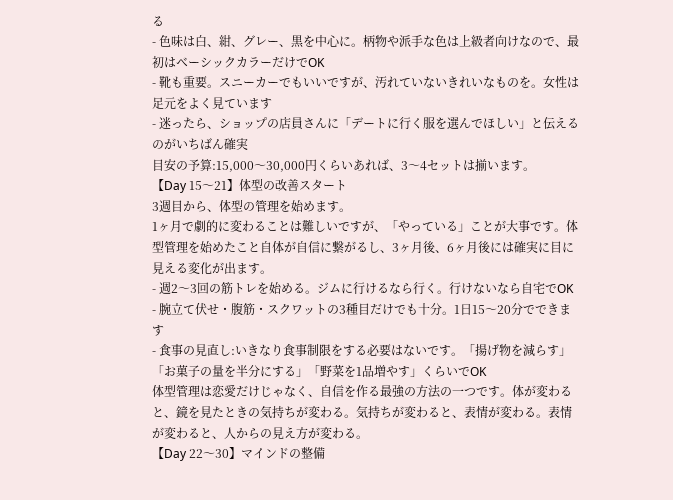る
- 色味は白、紺、グレー、黒を中心に。柄物や派手な色は上級者向けなので、最初はベーシックカラーだけでOK
- 靴も重要。スニーカーでもいいですが、汚れていないきれいなものを。女性は足元をよく見ています
- 迷ったら、ショップの店員さんに「デートに行く服を選んでほしい」と伝えるのがいちばん確実
目安の予算:15,000〜30,000円くらいあれば、3〜4セットは揃います。
【Day 15〜21】体型の改善スタート
3週目から、体型の管理を始めます。
1ヶ月で劇的に変わることは難しいですが、「やっている」ことが大事です。体型管理を始めたこと自体が自信に繋がるし、3ヶ月後、6ヶ月後には確実に目に見える変化が出ます。
- 週2〜3回の筋トレを始める。ジムに行けるなら行く。行けないなら自宅でOK
- 腕立て伏せ・腹筋・スクワットの3種目だけでも十分。1日15〜20分でできます
- 食事の見直し:いきなり食事制限をする必要はないです。「揚げ物を減らす」「お菓子の量を半分にする」「野菜を1品増やす」くらいでOK
体型管理は恋愛だけじゃなく、自信を作る最強の方法の一つです。体が変わると、鏡を見たときの気持ちが変わる。気持ちが変わると、表情が変わる。表情が変わると、人からの見え方が変わる。
【Day 22〜30】マインドの整備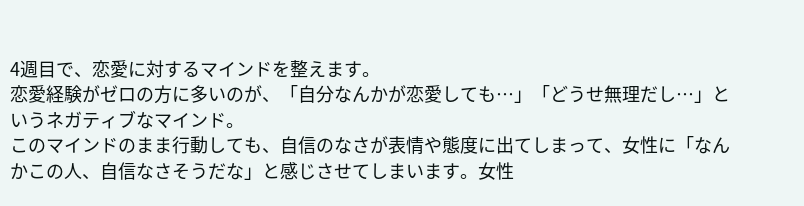4週目で、恋愛に対するマインドを整えます。
恋愛経験がゼロの方に多いのが、「自分なんかが恋愛しても…」「どうせ無理だし…」というネガティブなマインド。
このマインドのまま行動しても、自信のなさが表情や態度に出てしまって、女性に「なんかこの人、自信なさそうだな」と感じさせてしまいます。女性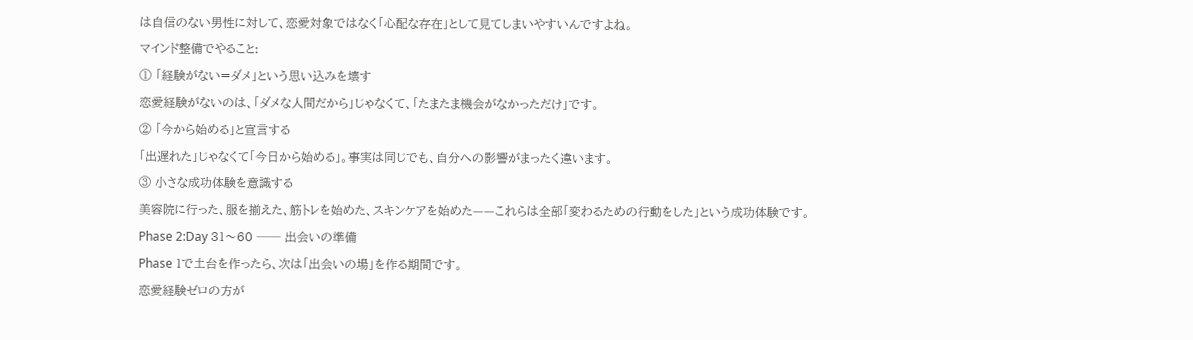は自信のない男性に対して、恋愛対象ではなく「心配な存在」として見てしまいやすいんですよね。
マインド整備でやること:
① 「経験がない=ダメ」という思い込みを壊す
恋愛経験がないのは、「ダメな人間だから」じゃなくて、「たまたま機会がなかっただけ」です。
② 「今から始める」と宣言する
「出遅れた」じゃなくて「今日から始める」。事実は同じでも、自分への影響がまったく違います。
③ 小さな成功体験を意識する
美容院に行った、服を揃えた、筋トレを始めた、スキンケアを始めた——これらは全部「変わるための行動をした」という成功体験です。
Phase 2:Day 31〜60 ── 出会いの準備
Phase 1で土台を作ったら、次は「出会いの場」を作る期間です。
恋愛経験ゼロの方が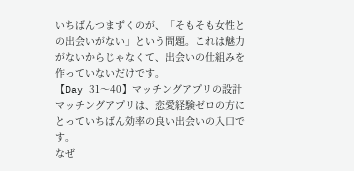いちばんつまずくのが、「そもそも女性との出会いがない」という問題。これは魅力がないからじゃなくて、出会いの仕組みを作っていないだけです。
【Day 31〜40】マッチングアプリの設計
マッチングアプリは、恋愛経験ゼロの方にとっていちばん効率の良い出会いの入口です。
なぜ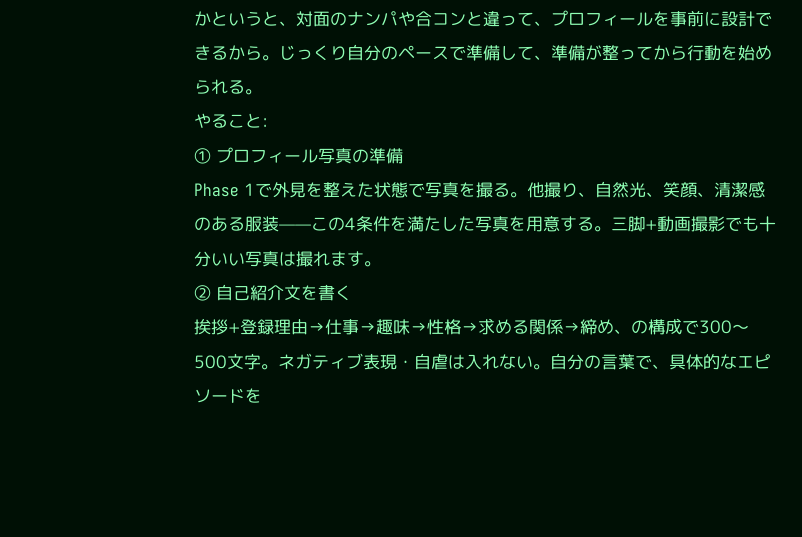かというと、対面のナンパや合コンと違って、プロフィールを事前に設計できるから。じっくり自分のペースで準備して、準備が整ってから行動を始められる。
やること:
① プロフィール写真の準備
Phase 1で外見を整えた状態で写真を撮る。他撮り、自然光、笑顔、清潔感のある服装——この4条件を満たした写真を用意する。三脚+動画撮影でも十分いい写真は撮れます。
② 自己紹介文を書く
挨拶+登録理由→仕事→趣味→性格→求める関係→締め、の構成で300〜500文字。ネガティブ表現・自虐は入れない。自分の言葉で、具体的なエピソードを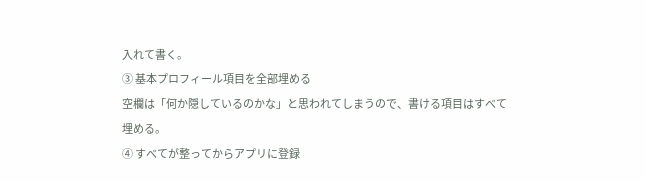入れて書く。
③ 基本プロフィール項目を全部埋める
空欄は「何か隠しているのかな」と思われてしまうので、書ける項目はすべて埋める。
④ すべてが整ってからアプリに登録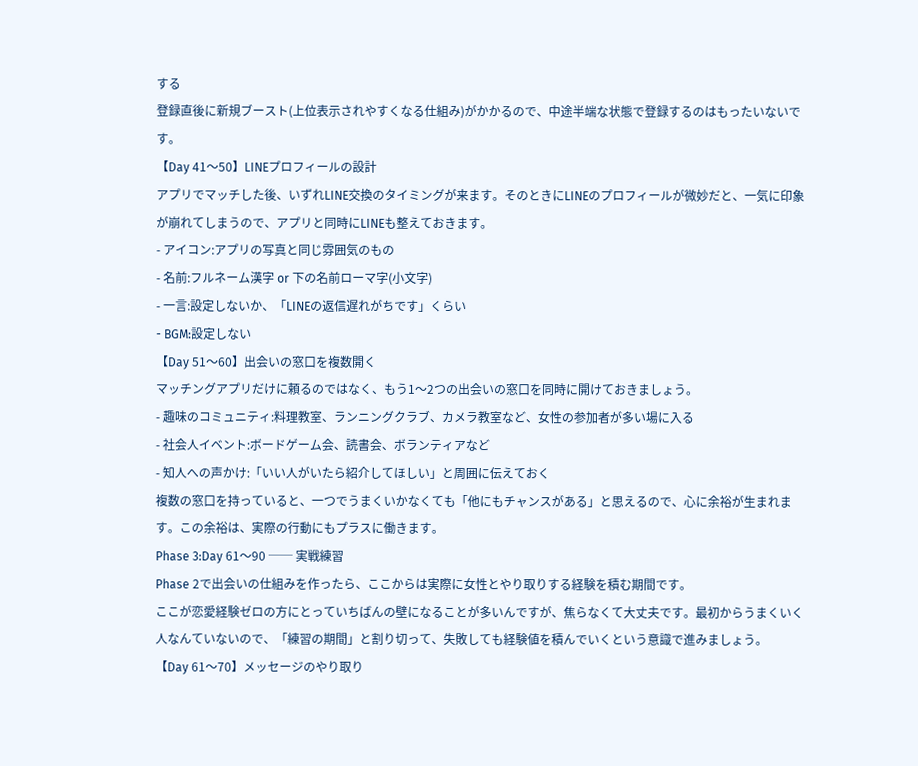する
登録直後に新規ブースト(上位表示されやすくなる仕組み)がかかるので、中途半端な状態で登録するのはもったいないです。
【Day 41〜50】LINEプロフィールの設計
アプリでマッチした後、いずれLINE交換のタイミングが来ます。そのときにLINEのプロフィールが微妙だと、一気に印象が崩れてしまうので、アプリと同時にLINEも整えておきます。
- アイコン:アプリの写真と同じ雰囲気のもの
- 名前:フルネーム漢字 or 下の名前ローマ字(小文字)
- 一言:設定しないか、「LINEの返信遅れがちです」くらい
- BGM:設定しない
【Day 51〜60】出会いの窓口を複数開く
マッチングアプリだけに頼るのではなく、もう1〜2つの出会いの窓口を同時に開けておきましょう。
- 趣味のコミュニティ:料理教室、ランニングクラブ、カメラ教室など、女性の参加者が多い場に入る
- 社会人イベント:ボードゲーム会、読書会、ボランティアなど
- 知人への声かけ:「いい人がいたら紹介してほしい」と周囲に伝えておく
複数の窓口を持っていると、一つでうまくいかなくても「他にもチャンスがある」と思えるので、心に余裕が生まれます。この余裕は、実際の行動にもプラスに働きます。
Phase 3:Day 61〜90 ── 実戦練習
Phase 2で出会いの仕組みを作ったら、ここからは実際に女性とやり取りする経験を積む期間です。
ここが恋愛経験ゼロの方にとっていちばんの壁になることが多いんですが、焦らなくて大丈夫です。最初からうまくいく人なんていないので、「練習の期間」と割り切って、失敗しても経験値を積んでいくという意識で進みましょう。
【Day 61〜70】メッセージのやり取り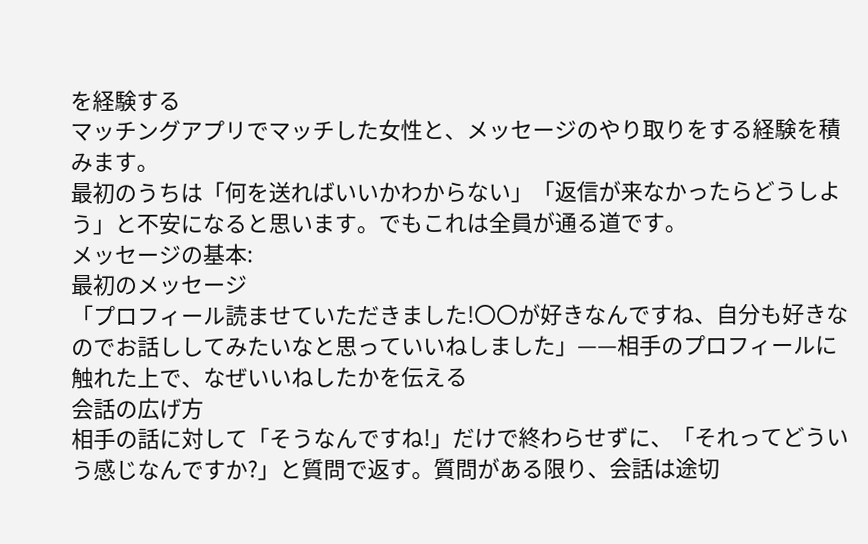を経験する
マッチングアプリでマッチした女性と、メッセージのやり取りをする経験を積みます。
最初のうちは「何を送ればいいかわからない」「返信が来なかったらどうしよう」と不安になると思います。でもこれは全員が通る道です。
メッセージの基本:
最初のメッセージ
「プロフィール読ませていただきました!〇〇が好きなんですね、自分も好きなのでお話ししてみたいなと思っていいねしました」——相手のプロフィールに触れた上で、なぜいいねしたかを伝える
会話の広げ方
相手の話に対して「そうなんですね!」だけで終わらせずに、「それってどういう感じなんですか?」と質問で返す。質問がある限り、会話は途切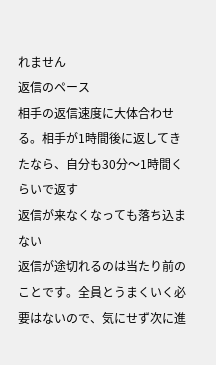れません
返信のペース
相手の返信速度に大体合わせる。相手が1時間後に返してきたなら、自分も30分〜1時間くらいで返す
返信が来なくなっても落ち込まない
返信が途切れるのは当たり前のことです。全員とうまくいく必要はないので、気にせず次に進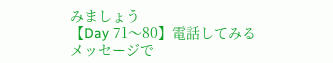みましょう
【Day 71〜80】電話してみる
メッセージで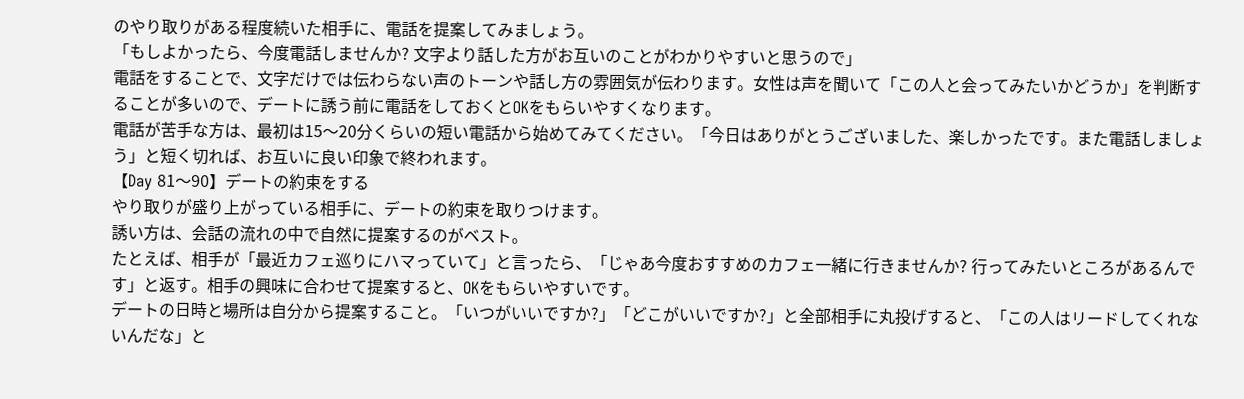のやり取りがある程度続いた相手に、電話を提案してみましょう。
「もしよかったら、今度電話しませんか? 文字より話した方がお互いのことがわかりやすいと思うので」
電話をすることで、文字だけでは伝わらない声のトーンや話し方の雰囲気が伝わります。女性は声を聞いて「この人と会ってみたいかどうか」を判断することが多いので、デートに誘う前に電話をしておくとOKをもらいやすくなります。
電話が苦手な方は、最初は15〜20分くらいの短い電話から始めてみてください。「今日はありがとうございました、楽しかったです。また電話しましょう」と短く切れば、お互いに良い印象で終われます。
【Day 81〜90】デートの約束をする
やり取りが盛り上がっている相手に、デートの約束を取りつけます。
誘い方は、会話の流れの中で自然に提案するのがベスト。
たとえば、相手が「最近カフェ巡りにハマっていて」と言ったら、「じゃあ今度おすすめのカフェ一緒に行きませんか? 行ってみたいところがあるんです」と返す。相手の興味に合わせて提案すると、OKをもらいやすいです。
デートの日時と場所は自分から提案すること。「いつがいいですか?」「どこがいいですか?」と全部相手に丸投げすると、「この人はリードしてくれないんだな」と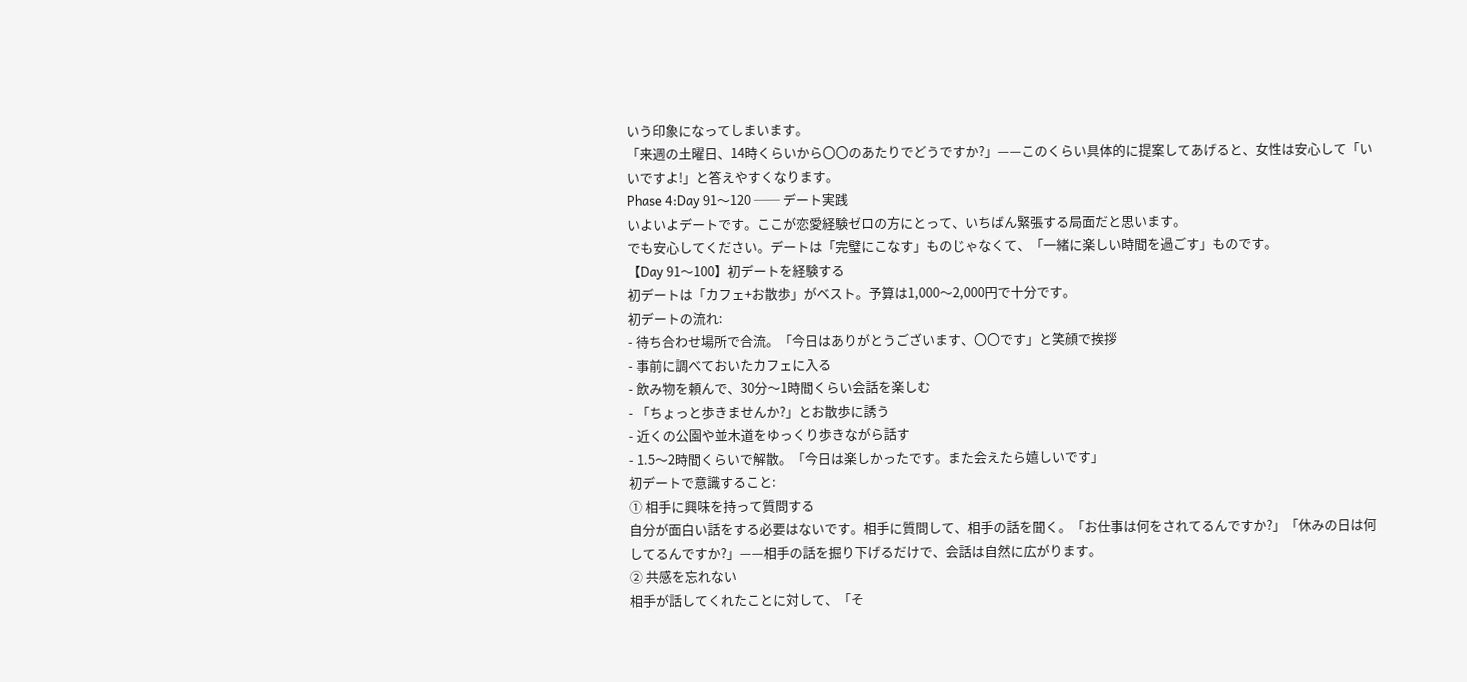いう印象になってしまいます。
「来週の土曜日、14時くらいから〇〇のあたりでどうですか?」——このくらい具体的に提案してあげると、女性は安心して「いいですよ!」と答えやすくなります。
Phase 4:Day 91〜120 ── デート実践
いよいよデートです。ここが恋愛経験ゼロの方にとって、いちばん緊張する局面だと思います。
でも安心してください。デートは「完璧にこなす」ものじゃなくて、「一緒に楽しい時間を過ごす」ものです。
【Day 91〜100】初デートを経験する
初デートは「カフェ+お散歩」がベスト。予算は1,000〜2,000円で十分です。
初デートの流れ:
- 待ち合わせ場所で合流。「今日はありがとうございます、〇〇です」と笑顔で挨拶
- 事前に調べておいたカフェに入る
- 飲み物を頼んで、30分〜1時間くらい会話を楽しむ
- 「ちょっと歩きませんか?」とお散歩に誘う
- 近くの公園や並木道をゆっくり歩きながら話す
- 1.5〜2時間くらいで解散。「今日は楽しかったです。また会えたら嬉しいです」
初デートで意識すること:
① 相手に興味を持って質問する
自分が面白い話をする必要はないです。相手に質問して、相手の話を聞く。「お仕事は何をされてるんですか?」「休みの日は何してるんですか?」——相手の話を掘り下げるだけで、会話は自然に広がります。
② 共感を忘れない
相手が話してくれたことに対して、「そ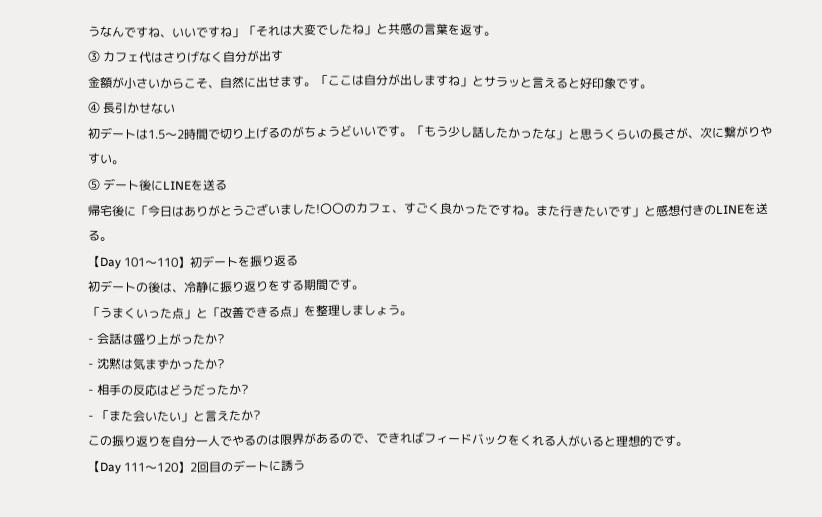うなんですね、いいですね」「それは大変でしたね」と共感の言葉を返す。
③ カフェ代はさりげなく自分が出す
金額が小さいからこそ、自然に出せます。「ここは自分が出しますね」とサラッと言えると好印象です。
④ 長引かせない
初デートは1.5〜2時間で切り上げるのがちょうどいいです。「もう少し話したかったな」と思うくらいの長さが、次に繋がりやすい。
⑤ デート後にLINEを送る
帰宅後に「今日はありがとうございました!〇〇のカフェ、すごく良かったですね。また行きたいです」と感想付きのLINEを送る。
【Day 101〜110】初デートを振り返る
初デートの後は、冷静に振り返りをする期間です。
「うまくいった点」と「改善できる点」を整理しましょう。
- 会話は盛り上がったか?
- 沈黙は気まずかったか?
- 相手の反応はどうだったか?
- 「また会いたい」と言えたか?
この振り返りを自分一人でやるのは限界があるので、できればフィードバックをくれる人がいると理想的です。
【Day 111〜120】2回目のデートに誘う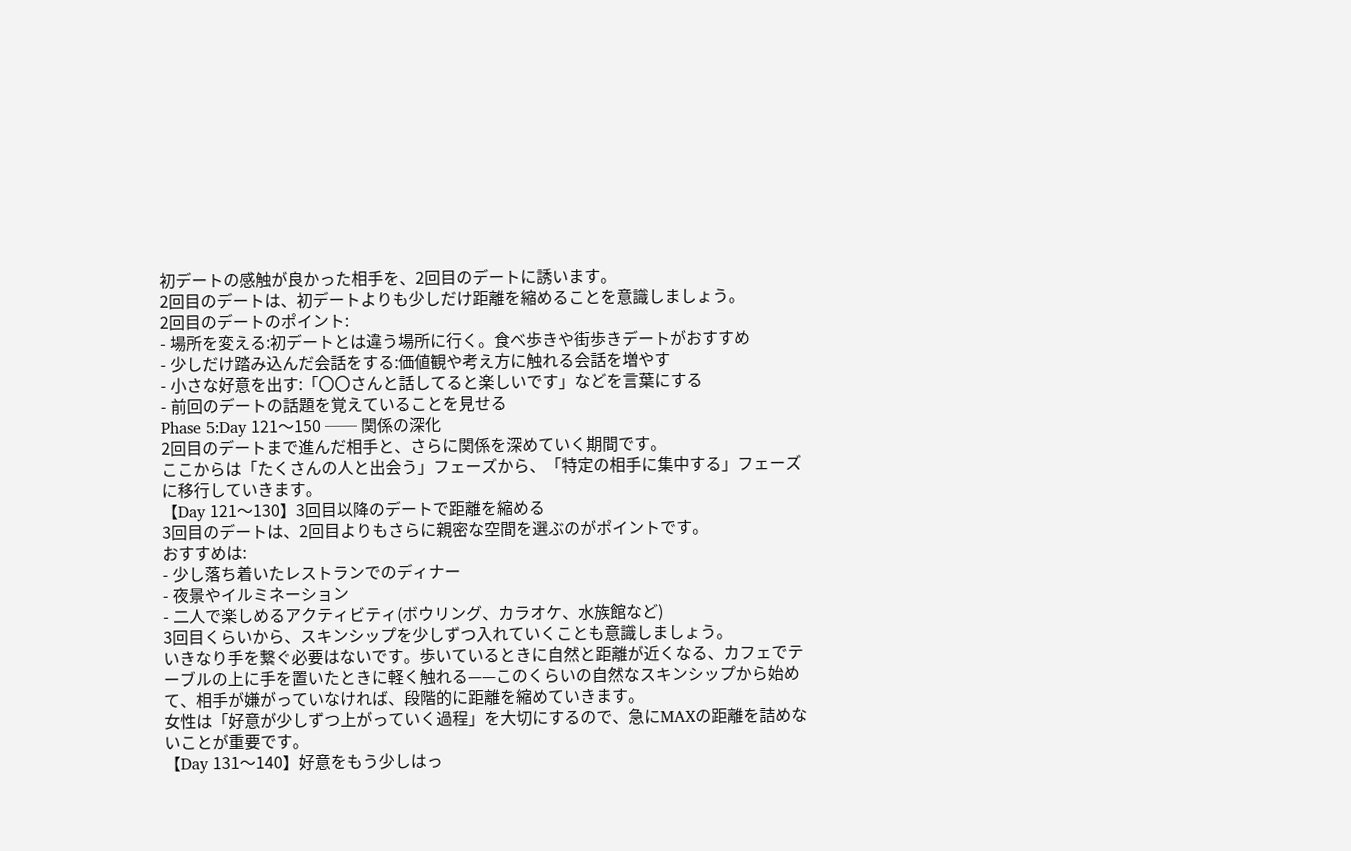初デートの感触が良かった相手を、2回目のデートに誘います。
2回目のデートは、初デートよりも少しだけ距離を縮めることを意識しましょう。
2回目のデートのポイント:
- 場所を変える:初デートとは違う場所に行く。食べ歩きや街歩きデートがおすすめ
- 少しだけ踏み込んだ会話をする:価値観や考え方に触れる会話を増やす
- 小さな好意を出す:「〇〇さんと話してると楽しいです」などを言葉にする
- 前回のデートの話題を覚えていることを見せる
Phase 5:Day 121〜150 ── 関係の深化
2回目のデートまで進んだ相手と、さらに関係を深めていく期間です。
ここからは「たくさんの人と出会う」フェーズから、「特定の相手に集中する」フェーズに移行していきます。
【Day 121〜130】3回目以降のデートで距離を縮める
3回目のデートは、2回目よりもさらに親密な空間を選ぶのがポイントです。
おすすめは:
- 少し落ち着いたレストランでのディナー
- 夜景やイルミネーション
- 二人で楽しめるアクティビティ(ボウリング、カラオケ、水族館など)
3回目くらいから、スキンシップを少しずつ入れていくことも意識しましょう。
いきなり手を繋ぐ必要はないです。歩いているときに自然と距離が近くなる、カフェでテーブルの上に手を置いたときに軽く触れる——このくらいの自然なスキンシップから始めて、相手が嫌がっていなければ、段階的に距離を縮めていきます。
女性は「好意が少しずつ上がっていく過程」を大切にするので、急にMAXの距離を詰めないことが重要です。
【Day 131〜140】好意をもう少しはっ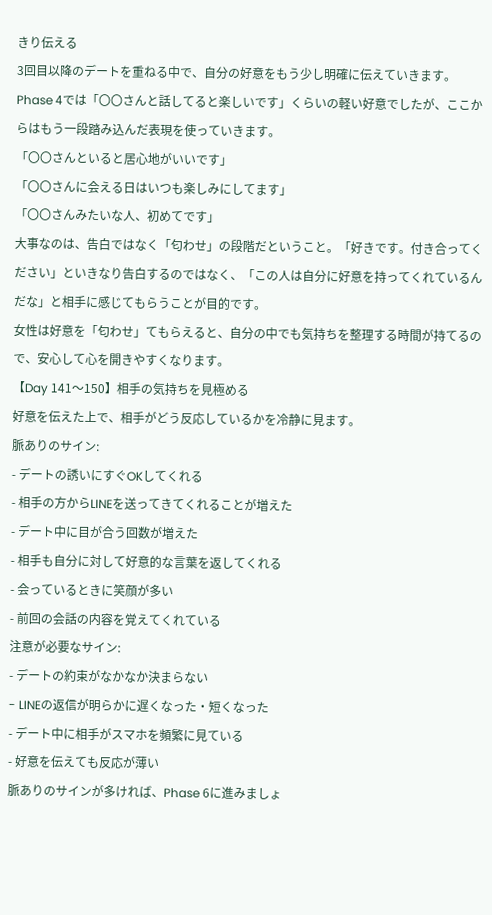きり伝える
3回目以降のデートを重ねる中で、自分の好意をもう少し明確に伝えていきます。
Phase 4では「〇〇さんと話してると楽しいです」くらいの軽い好意でしたが、ここからはもう一段踏み込んだ表現を使っていきます。
「〇〇さんといると居心地がいいです」
「〇〇さんに会える日はいつも楽しみにしてます」
「〇〇さんみたいな人、初めてです」
大事なのは、告白ではなく「匂わせ」の段階だということ。「好きです。付き合ってください」といきなり告白するのではなく、「この人は自分に好意を持ってくれているんだな」と相手に感じてもらうことが目的です。
女性は好意を「匂わせ」てもらえると、自分の中でも気持ちを整理する時間が持てるので、安心して心を開きやすくなります。
【Day 141〜150】相手の気持ちを見極める
好意を伝えた上で、相手がどう反応しているかを冷静に見ます。
脈ありのサイン:
- デートの誘いにすぐOKしてくれる
- 相手の方からLINEを送ってきてくれることが増えた
- デート中に目が合う回数が増えた
- 相手も自分に対して好意的な言葉を返してくれる
- 会っているときに笑顔が多い
- 前回の会話の内容を覚えてくれている
注意が必要なサイン:
- デートの約束がなかなか決まらない
- LINEの返信が明らかに遅くなった・短くなった
- デート中に相手がスマホを頻繁に見ている
- 好意を伝えても反応が薄い
脈ありのサインが多ければ、Phase 6に進みましょ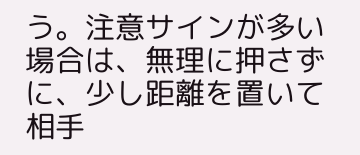う。注意サインが多い場合は、無理に押さずに、少し距離を置いて相手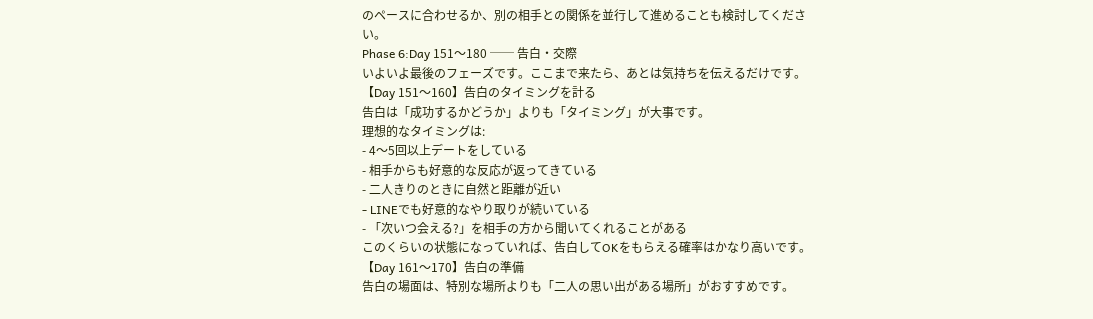のペースに合わせるか、別の相手との関係を並行して進めることも検討してください。
Phase 6:Day 151〜180 ── 告白・交際
いよいよ最後のフェーズです。ここまで来たら、あとは気持ちを伝えるだけです。
【Day 151〜160】告白のタイミングを計る
告白は「成功するかどうか」よりも「タイミング」が大事です。
理想的なタイミングは:
- 4〜5回以上デートをしている
- 相手からも好意的な反応が返ってきている
- 二人きりのときに自然と距離が近い
- LINEでも好意的なやり取りが続いている
- 「次いつ会える?」を相手の方から聞いてくれることがある
このくらいの状態になっていれば、告白してOKをもらえる確率はかなり高いです。
【Day 161〜170】告白の準備
告白の場面は、特別な場所よりも「二人の思い出がある場所」がおすすめです。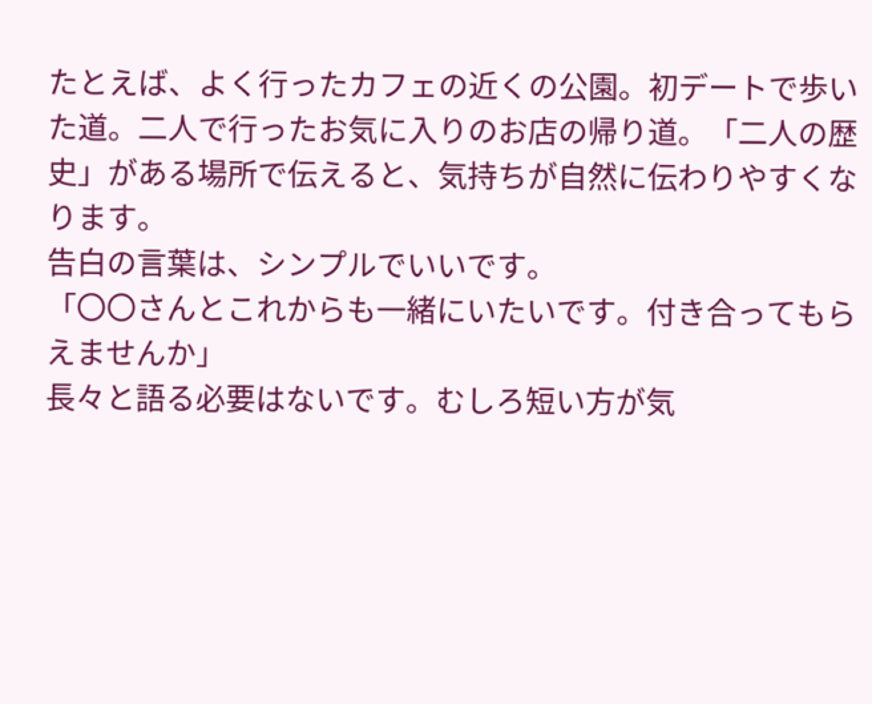たとえば、よく行ったカフェの近くの公園。初デートで歩いた道。二人で行ったお気に入りのお店の帰り道。「二人の歴史」がある場所で伝えると、気持ちが自然に伝わりやすくなります。
告白の言葉は、シンプルでいいです。
「〇〇さんとこれからも一緒にいたいです。付き合ってもらえませんか」
長々と語る必要はないです。むしろ短い方が気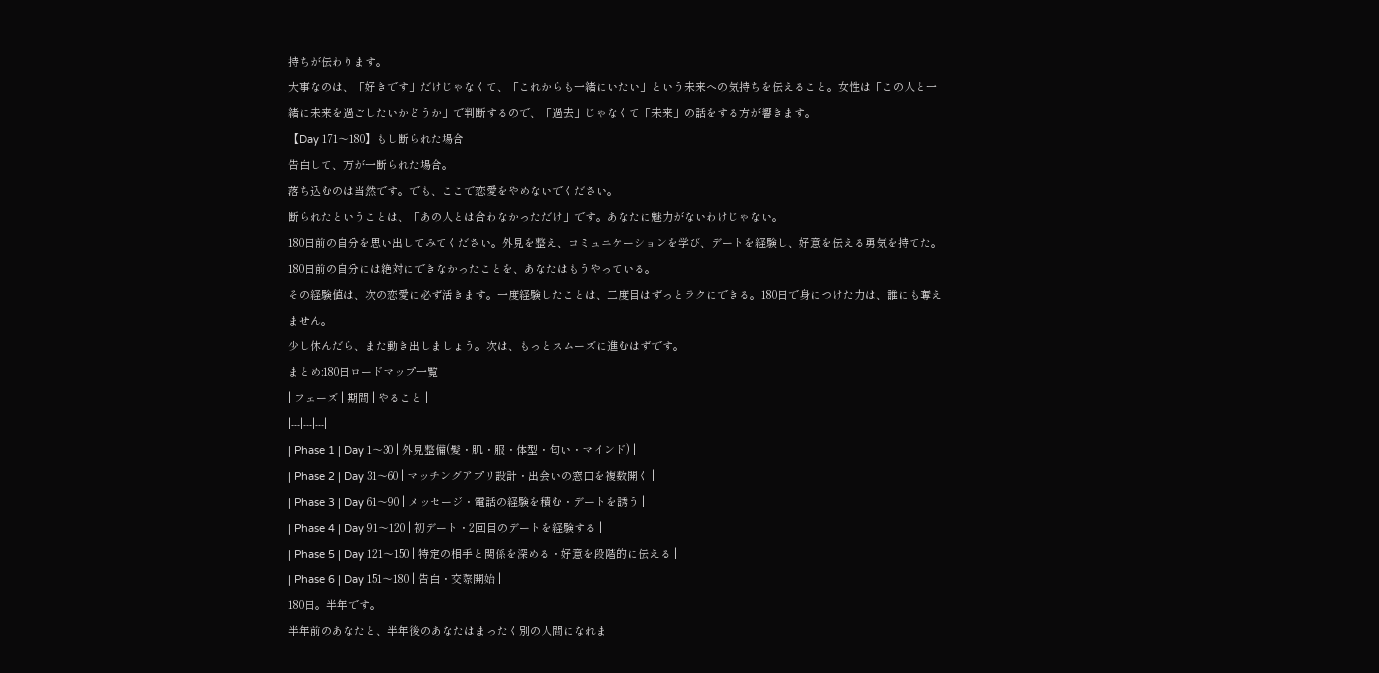持ちが伝わります。
大事なのは、「好きです」だけじゃなくて、「これからも一緒にいたい」という未来への気持ちを伝えること。女性は「この人と一緒に未来を過ごしたいかどうか」で判断するので、「過去」じゃなくて「未来」の話をする方が響きます。
【Day 171〜180】もし断られた場合
告白して、万が一断られた場合。
落ち込むのは当然です。でも、ここで恋愛をやめないでください。
断られたということは、「あの人とは合わなかっただけ」です。あなたに魅力がないわけじゃない。
180日前の自分を思い出してみてください。外見を整え、コミュニケーションを学び、デートを経験し、好意を伝える勇気を持てた。180日前の自分には絶対にできなかったことを、あなたはもうやっている。
その経験値は、次の恋愛に必ず活きます。一度経験したことは、二度目はずっとラクにできる。180日で身につけた力は、誰にも奪えません。
少し休んだら、また動き出しましょう。次は、もっとスムーズに進むはずです。
まとめ:180日ロードマップ一覧
| フェーズ | 期間 | やること |
|---|---|---|
| Phase 1 | Day 1〜30 | 外見整備(髪・肌・服・体型・匂い・マインド) |
| Phase 2 | Day 31〜60 | マッチングアプリ設計・出会いの窓口を複数開く |
| Phase 3 | Day 61〜90 | メッセージ・電話の経験を積む・デートを誘う |
| Phase 4 | Day 91〜120 | 初デート・2回目のデートを経験する |
| Phase 5 | Day 121〜150 | 特定の相手と関係を深める・好意を段階的に伝える |
| Phase 6 | Day 151〜180 | 告白・交際開始 |
180日。半年です。
半年前のあなたと、半年後のあなたはまったく別の人間になれま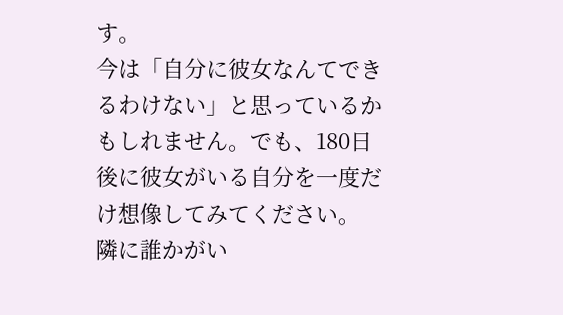す。
今は「自分に彼女なんてできるわけない」と思っているかもしれません。でも、180日後に彼女がいる自分を一度だけ想像してみてください。
隣に誰かがい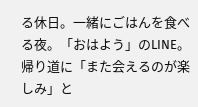る休日。一緒にごはんを食べる夜。「おはよう」のLINE。帰り道に「また会えるのが楽しみ」と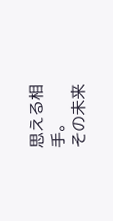思える相手。
その未来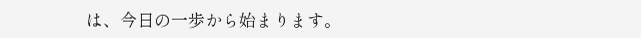は、今日の一歩から始まります。